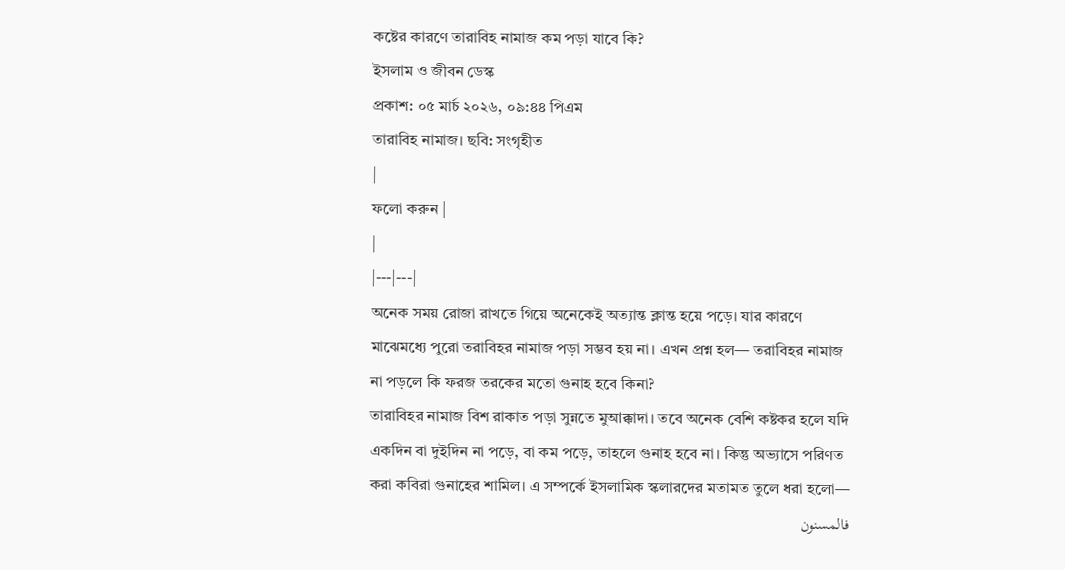কষ্টের কারণে তারাবিহ নামাজ কম পড়া যাবে কি?
ইসলাম ও জীবন ডেস্ক
প্রকাশ: ০৫ মার্চ ২০২৬, ০৯:৪৪ পিএম
তারাবিহ নামাজ। ছবি: সংগৃহীত
|
ফলো করুন |
|
|---|---|
অনেক সময় রোজা রাখতে গিয়ে অনেকেই অত্যান্ত ক্লান্ত হয়ে পড়ে। যার কারণে মাঝেমধ্যে পুরো তরাবিহর নামাজ পড়া সম্ভব হয় না। এখন প্রশ্ন হল— তরাবিহর নামাজ না পড়লে কি ফরজ তরকের মতো গুনাহ হবে কিনা?
তারাবিহর নামাজ বিশ রাকাত পড়া সুন্নতে মুআক্কাদা। তবে অনেক বেশি কষ্টকর হলে যদি একদিন বা দুইদিন না পড়ে, বা কম পড়ে, তাহলে গুনাহ হবে না। কিন্তু অভ্যাসে পরিণত করা কবিরা গুনাহের শামিল। এ সম্পর্কে ইসলামিক স্কলারদের মতামত তুলে ধরা হলো—
فالمسنون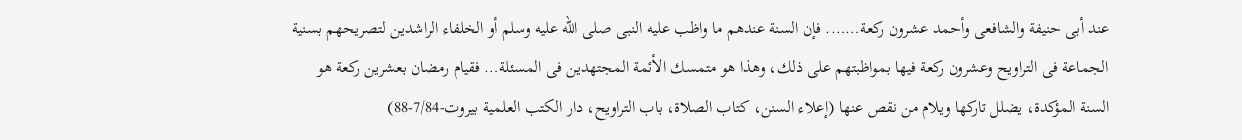عند أبى حنيفة والشافعى وأحمد عشرون ركعة……. فإن السنة عندهم ما واظب عليه النبى صلى الله عليه وسلم أو الخلفاء الراشدين لتصريحهم بسنية الجماعة فى التراويح وعشرون ركعة فيها بمواظبتهم على ذلك، وهذا هو متمسك الأئمة المجتهدين فى المسئلة… فقيام رمضان بعشرين ركعة هو السنة المؤكدة، يضلل تاركها ويلام من نقص عنها (إعلاء السنن، كتاب الصلاة، باب التراويح، دار الكتب العلمية بيروت-7/84-88)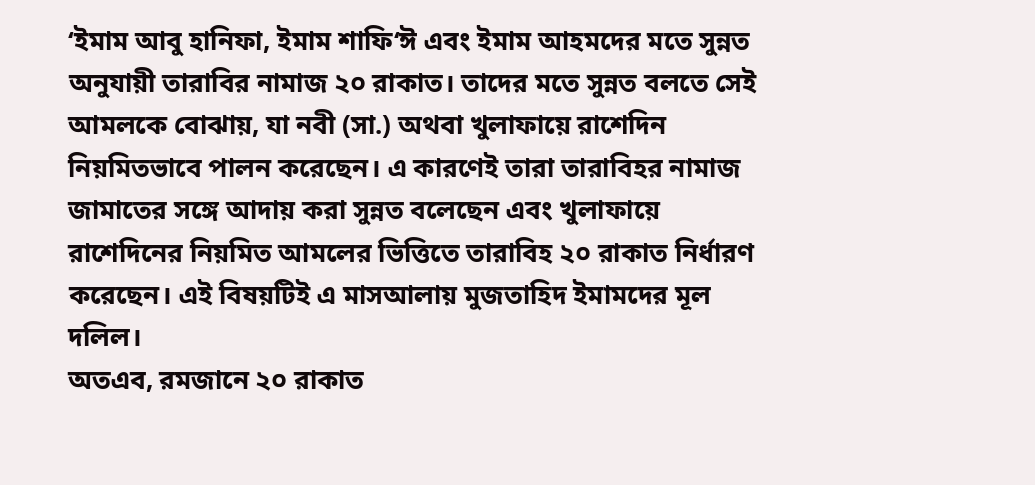‘ইমাম আবু হানিফা, ইমাম শাফি‘ঈ এবং ইমাম আহমদের মতে সুন্নত অনুযায়ী তারাবির নামাজ ২০ রাকাত। তাদের মতে সুন্নত বলতে সেই আমলকে বোঝায়, যা নবী (সা.) অথবা খুলাফায়ে রাশেদিন নিয়মিতভাবে পালন করেছেন। এ কারণেই তারা তারাবিহর নামাজ জামাতের সঙ্গে আদায় করা সুন্নত বলেছেন এবং খুলাফায়ে রাশেদিনের নিয়মিত আমলের ভিত্তিতে তারাবিহ ২০ রাকাত নির্ধারণ করেছেন। এই বিষয়টিই এ মাসআলায় মুজতাহিদ ইমামদের মূল দলিল।
অতএব, রমজানে ২০ রাকাত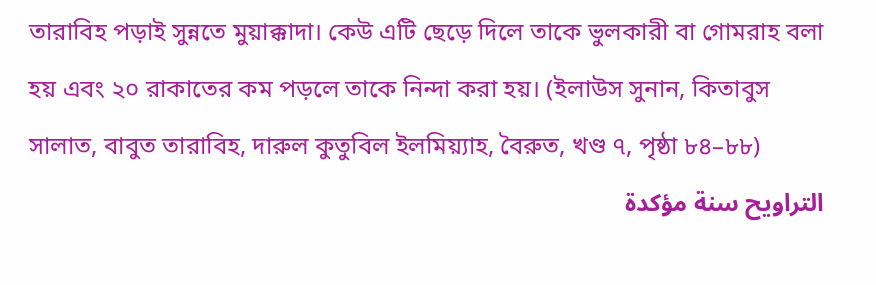তারাবিহ পড়াই সুন্নতে মুয়াক্কাদা। কেউ এটি ছেড়ে দিলে তাকে ভুলকারী বা গোমরাহ বলা হয় এবং ২০ রাকাতের কম পড়লে তাকে নিন্দা করা হয়। (ইলাউস সুনান, কিতাবুস সালাত, বাবুত তারাবিহ, দারুল কুতুবিল ইলমিয়্যাহ, বৈরুত, খণ্ড ৭, পৃষ্ঠা ৮৪–৮৮)
التراويح سنة مؤكدة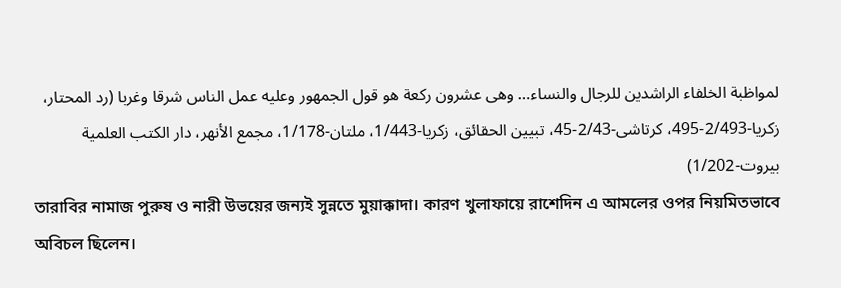لمواظبة الخلفاء الراشدين للرجال والنساء… وهى عشرون ركعة هو قول الجمهور وعليه عمل الناس شرقا وغربا (رد المحتار، زكريا-2/493-495، كرتاشى-2/43-45، تبيين الحقائق، زكريا-1/443، ملتان-1/178، مجمع الأنهر، دار الكتب العلمية بيروت-1/202)
তারাবির নামাজ পুরুষ ও নারী উভয়ের জন্যই সুন্নতে মুয়াক্কাদা। কারণ খুলাফায়ে রাশেদিন এ আমলের ওপর নিয়মিতভাবে অবিচল ছিলেন।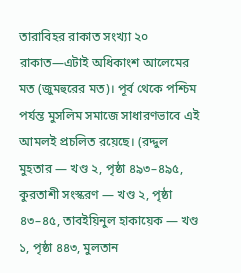তারাবিহর রাকাত সংখ্যা ২০ রাকাত—এটাই অধিকাংশ আলেমের মত (জুমহুরের মত)। পূর্ব থেকে পশ্চিম পর্যন্ত মুসলিম সমাজে সাধারণভাবে এই আমলই প্রচলিত রয়েছে। (রদ্দুল মুহতার — খণ্ড ২, পৃষ্ঠা ৪৯৩–৪৯৫, কুরতাশী সংস্করণ — খণ্ড ২, পৃষ্ঠা ৪৩–৪৫, তাবইয়িনুল হাকায়েক — খণ্ড ১, পৃষ্ঠা ৪৪৩, মুলতান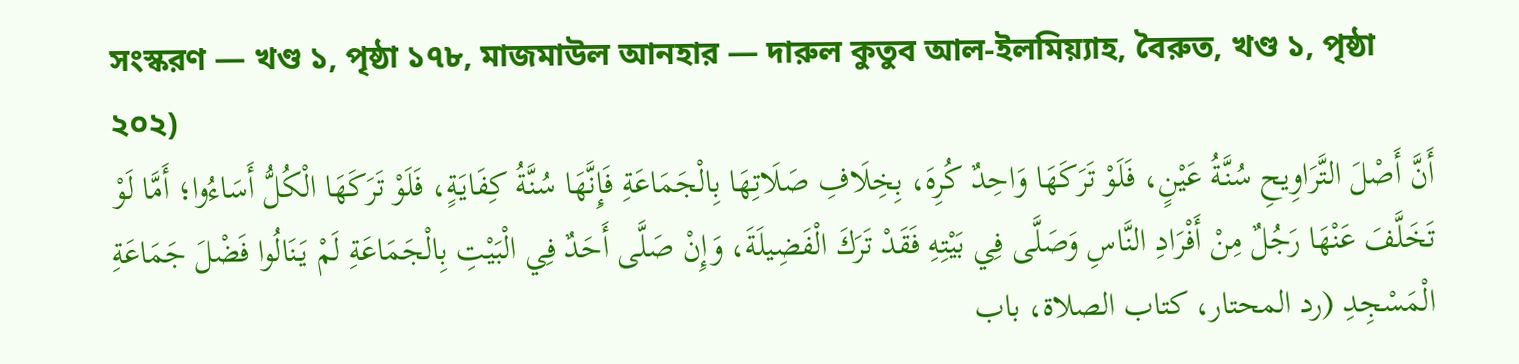সংস্করণ — খণ্ড ১, পৃষ্ঠা ১৭৮, মাজমাউল আনহার — দারুল কুতুব আল-ইলমিয়্যাহ, বৈরুত, খণ্ড ১, পৃষ্ঠা ২০২)
أَنَّ أَصْلَ التَّرَاوِيحِ سُنَّةُ عَيْنٍ، فَلَوْ تَرَكَهَا وَاحِدٌ كُرِهَ، بِخِلَافِ صَلَاتِهَا بِالْجَمَاعَةِ فَإِنَّهَا سُنَّةُ كِفَايَةٍ، فَلَوْ تَرَكَهَا الْكُلُّ أَسَاءُوا؛ أَمَّا لَوْ تَخَلَّفَ عَنْهَا رَجُلٌ مِنْ أَفْرَادِ النَّاسِ وَصَلَّى فِي بَيْتِهِ فَقَدْ تَرَكَ الْفَضِيلَةَ، وَإِنْ صَلَّى أَحَدٌ فِي الْبَيْتِ بِالْجَمَاعَةِ لَمْ يَنَالُوا فَضْلَ جَمَاعَةِ الْمَسْجِدِ (رد المحتار، كتاب الصلاة، باب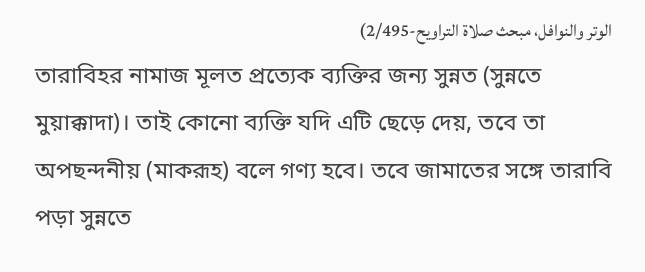الوتر والنوافل، مبحث صلاة التراويح-2/495)
তারাবিহর নামাজ মূলত প্রত্যেক ব্যক্তির জন্য সুন্নত (সুন্নতে মুয়াক্কাদা)। তাই কোনো ব্যক্তি যদি এটি ছেড়ে দেয়, তবে তা অপছন্দনীয় (মাকরূহ) বলে গণ্য হবে। তবে জামাতের সঙ্গে তারাবি পড়া সুন্নতে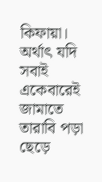কিফায়া। অর্থাৎ যদি সবাই একেবারেই জামাতে তারাবি পড়া ছেড়ে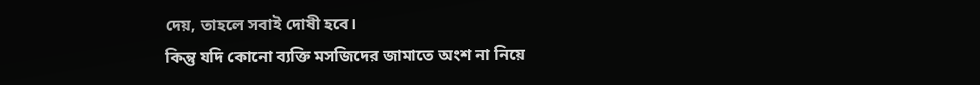দেয়, তাহলে সবাই দোষী হবে।
কিন্তু যদি কোনো ব্যক্তি মসজিদের জামাতে অংশ না নিয়ে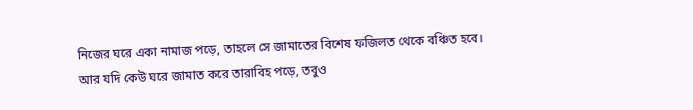নিজের ঘরে একা নামাজ পড়ে, তাহলে সে জামাতের বিশেষ ফজিলত থেকে বঞ্চিত হবে। আর যদি কেউ ঘরে জামাত করে তারাবিহ পড়ে, তবুও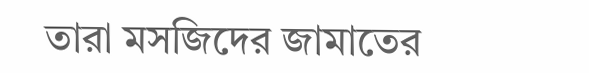তারা মসজিদের জামাতের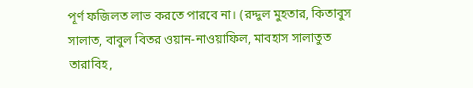পূর্ণ ফজিলত লাভ করতে পারবে না। (রদ্দুল মুহতার, কিতাবুস সালাত, বাবুল বিতর ওয়ান-নাওয়াফিল, মাবহাস সালাতুত তারাবিহ,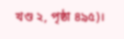খণ্ড ২, পৃষ্ঠা ৪৯৫)।